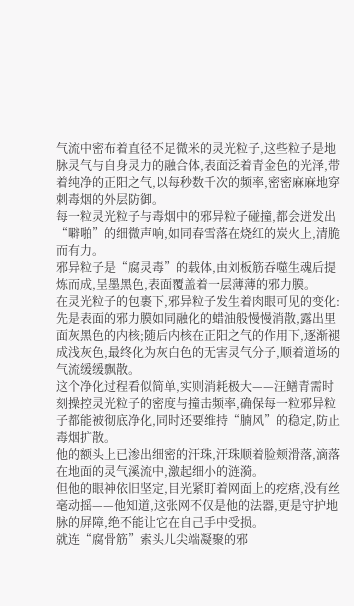气流中密布着直径不足微米的灵光粒子,这些粒子是地脉灵气与自身灵力的融合体,表面泛着青金色的光泽,带着纯净的正阳之气,以每秒数千次的频率,密密麻麻地穿刺毒烟的外层防御。
每一粒灵光粒子与毒烟中的邪异粒子碰撞,都会迸发出“噼啪”的细微声响,如同春雪落在烧红的炭火上,清脆而有力。
邪异粒子是“腐灵毒”的载体,由刘板筋吞噬生魂后提炼而成,呈墨黑色,表面覆盖着一层薄薄的邪力膜。
在灵光粒子的包裹下,邪异粒子发生着肉眼可见的变化:先是表面的邪力膜如同融化的蜡油般慢慢消散,露出里面灰黑色的内核;随后内核在正阳之气的作用下,逐渐褪成浅灰色,最终化为灰白色的无害灵气分子,顺着道场的气流缓缓飘散。
这个净化过程看似简单,实则消耗极大——汪鳝青需时刻操控灵光粒子的密度与撞击频率,确保每一粒邪异粒子都能被彻底净化,同时还要维持“腩风”的稳定,防止毒烟扩散。
他的额头上已渗出细密的汗珠,汗珠顺着脸颊滑落,滴落在地面的灵气溪流中,激起细小的涟漪。
但他的眼神依旧坚定,目光紧盯着网面上的疙瘩,没有丝毫动摇——他知道,这张网不仅是他的法器,更是守护地脉的屏障,绝不能让它在自己手中受损。
就连“腐骨筋”索头儿尖端凝聚的邪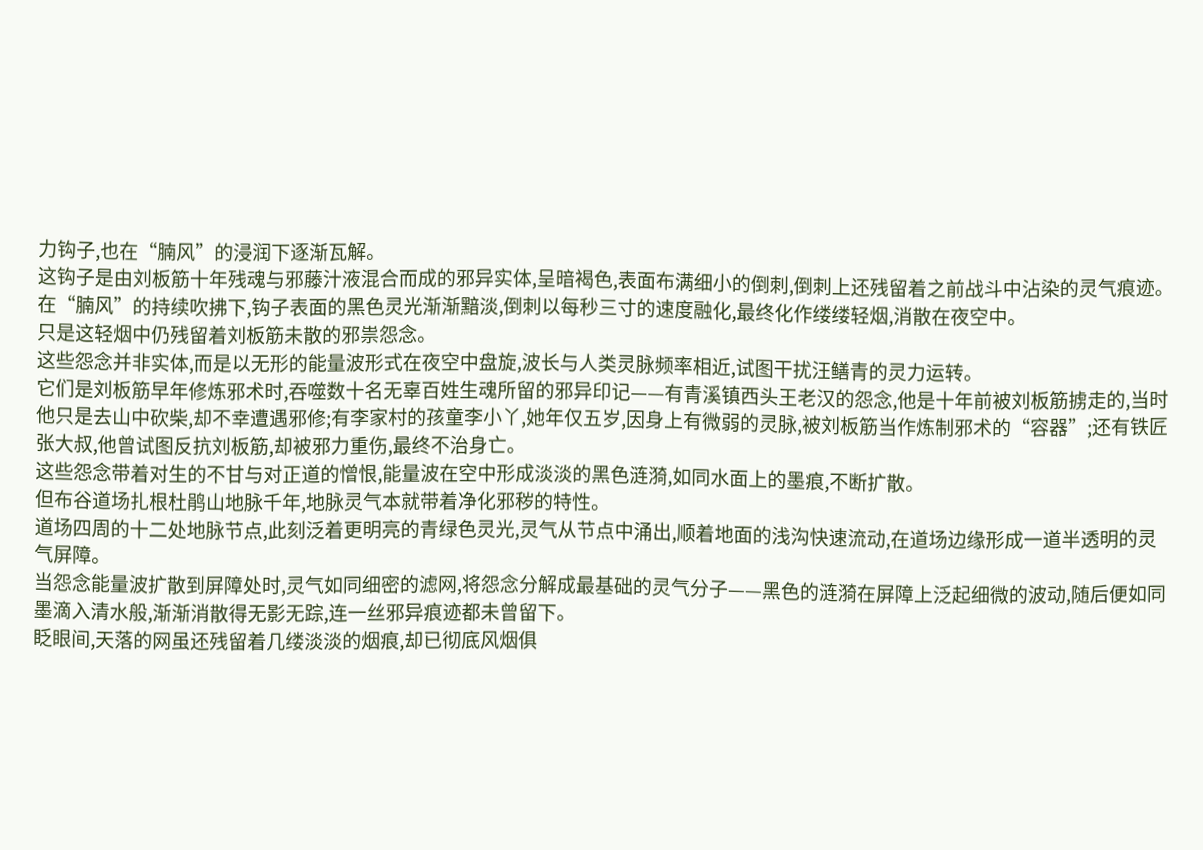力钩子,也在“腩风”的浸润下逐渐瓦解。
这钩子是由刘板筋十年残魂与邪藤汁液混合而成的邪异实体,呈暗褐色,表面布满细小的倒刺,倒刺上还残留着之前战斗中沾染的灵气痕迹。
在“腩风”的持续吹拂下,钩子表面的黑色灵光渐渐黯淡,倒刺以每秒三寸的速度融化,最终化作缕缕轻烟,消散在夜空中。
只是这轻烟中仍残留着刘板筋未散的邪祟怨念。
这些怨念并非实体,而是以无形的能量波形式在夜空中盘旋,波长与人类灵脉频率相近,试图干扰汪鳝青的灵力运转。
它们是刘板筋早年修炼邪术时,吞噬数十名无辜百姓生魂所留的邪异印记——有青溪镇西头王老汉的怨念,他是十年前被刘板筋掳走的,当时他只是去山中砍柴,却不幸遭遇邪修;有李家村的孩童李小丫,她年仅五岁,因身上有微弱的灵脉,被刘板筋当作炼制邪术的“容器”;还有铁匠张大叔,他曾试图反抗刘板筋,却被邪力重伤,最终不治身亡。
这些怨念带着对生的不甘与对正道的憎恨,能量波在空中形成淡淡的黑色涟漪,如同水面上的墨痕,不断扩散。
但布谷道场扎根杜鹃山地脉千年,地脉灵气本就带着净化邪秽的特性。
道场四周的十二处地脉节点,此刻泛着更明亮的青绿色灵光,灵气从节点中涌出,顺着地面的浅沟快速流动,在道场边缘形成一道半透明的灵气屏障。
当怨念能量波扩散到屏障处时,灵气如同细密的滤网,将怨念分解成最基础的灵气分子——黑色的涟漪在屏障上泛起细微的波动,随后便如同墨滴入清水般,渐渐消散得无影无踪,连一丝邪异痕迹都未曾留下。
眨眼间,天落的网虽还残留着几缕淡淡的烟痕,却已彻底风烟俱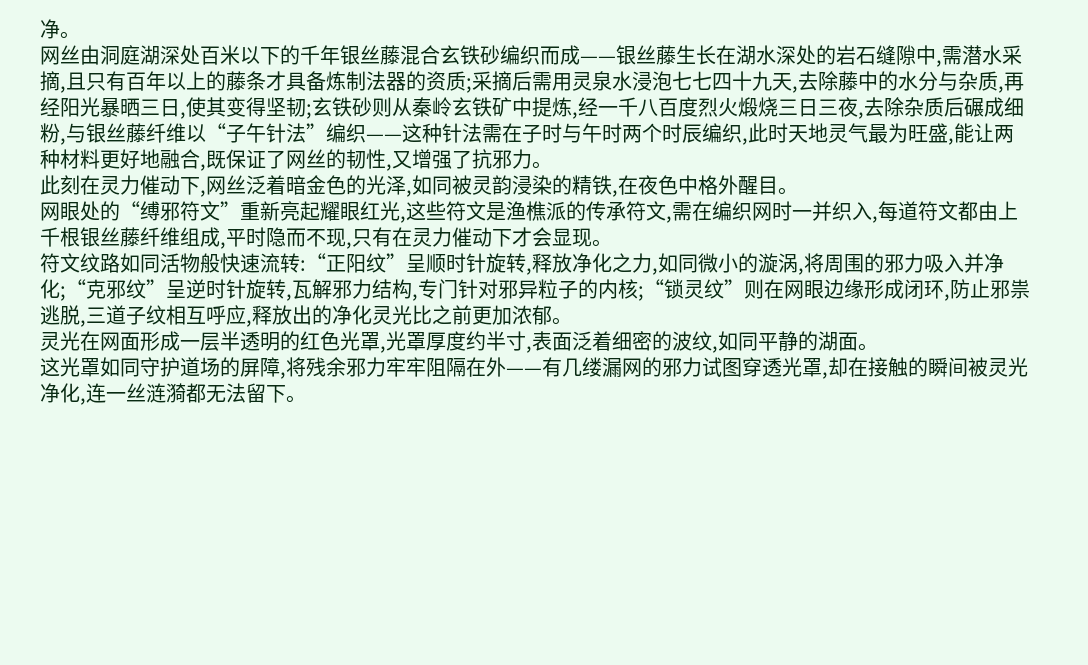净。
网丝由洞庭湖深处百米以下的千年银丝藤混合玄铁砂编织而成——银丝藤生长在湖水深处的岩石缝隙中,需潜水采摘,且只有百年以上的藤条才具备炼制法器的资质;采摘后需用灵泉水浸泡七七四十九天,去除藤中的水分与杂质,再经阳光暴晒三日,使其变得坚韧;玄铁砂则从秦岭玄铁矿中提炼,经一千八百度烈火煅烧三日三夜,去除杂质后碾成细粉,与银丝藤纤维以“子午针法”编织——这种针法需在子时与午时两个时辰编织,此时天地灵气最为旺盛,能让两种材料更好地融合,既保证了网丝的韧性,又增强了抗邪力。
此刻在灵力催动下,网丝泛着暗金色的光泽,如同被灵韵浸染的精铁,在夜色中格外醒目。
网眼处的“缚邪符文”重新亮起耀眼红光,这些符文是渔樵派的传承符文,需在编织网时一并织入,每道符文都由上千根银丝藤纤维组成,平时隐而不现,只有在灵力催动下才会显现。
符文纹路如同活物般快速流转:“正阳纹”呈顺时针旋转,释放净化之力,如同微小的漩涡,将周围的邪力吸入并净化;“克邪纹”呈逆时针旋转,瓦解邪力结构,专门针对邪异粒子的内核;“锁灵纹”则在网眼边缘形成闭环,防止邪祟逃脱,三道子纹相互呼应,释放出的净化灵光比之前更加浓郁。
灵光在网面形成一层半透明的红色光罩,光罩厚度约半寸,表面泛着细密的波纹,如同平静的湖面。
这光罩如同守护道场的屏障,将残余邪力牢牢阻隔在外——有几缕漏网的邪力试图穿透光罩,却在接触的瞬间被灵光净化,连一丝涟漪都无法留下。